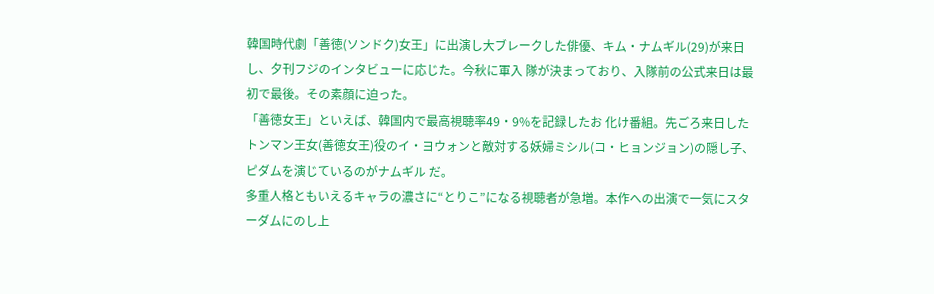韓国時代劇「善徳(ソンドク)女王」に出演し大ブレークした俳優、キム・ナムギル(29)が来日し、夕刊フジのインタビューに応じた。今秋に軍入 隊が決まっており、入隊前の公式来日は最初で最後。その素顔に迫った。
「善徳女王」といえば、韓国内で最高視聴率49・9%を記録したお 化け番組。先ごろ来日したトンマン王女(善徳女王)役のイ・ヨウォンと敵対する妖婦ミシル(コ・ヒョンジョン)の隠し子、ピダムを演じているのがナムギル だ。
多重人格ともいえるキャラの濃さに“とりこ”になる視聴者が急増。本作への出演で一気にスターダムにのし上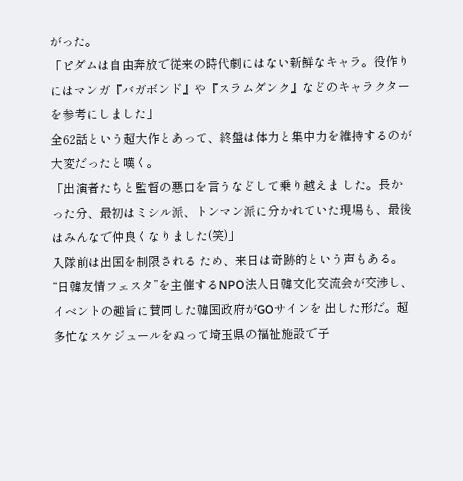がった。
「ピダムは自由奔放で従来の時代劇にはない新鮮なキャラ。役作りにはマンガ『バガボンド』や『スラムダンク』などのキャラクターを参考にしました」
全62話という超大作とあって、終盤は体力と集中力を維持するのが大変だったと嘆く。
「出演者たちと監督の悪口を言うなどして乗り越えま した。長かった分、最初はミシル派、トンマン派に分かれていた現場も、最後はみんなで仲良くなりました(笑)」
入隊前は出国を制限される ため、来日は奇跡的という声もある。“日韓友情フェスタ”を主催するNPO法人日韓文化交流会が交渉し、イベントの趣旨に賛同した韓国政府がGOサインを 出した形だ。超多忙なスケジュールをぬって埼玉県の福祉施設で子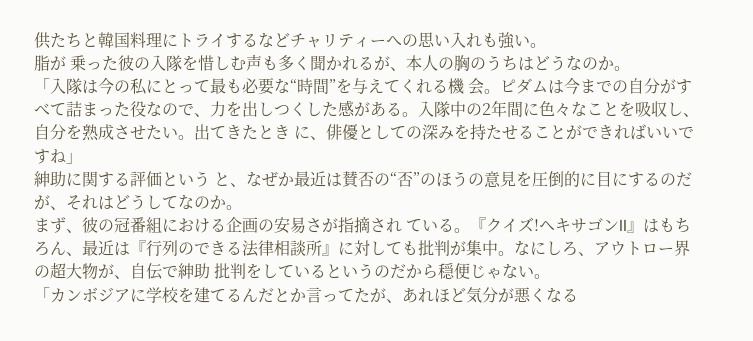供たちと韓国料理にトライするなどチャリティーへの思い入れも強い。
脂が 乗った彼の入隊を惜しむ声も多く聞かれるが、本人の胸のうちはどうなのか。
「入隊は今の私にとって最も必要な“時間”を与えてくれる機 会。ピダムは今までの自分がすべて詰まった役なので、力を出しつくした感がある。入隊中の2年間に色々なことを吸収し、自分を熟成させたい。出てきたとき に、俳優としての深みを持たせることができればいいですね」
紳助に関する評価という と、なぜか最近は賛否の“否”のほうの意見を圧倒的に目にするのだが、それはどうしてなのか。
まず、彼の冠番組における企画の安易さが指摘され ている。『クイズ!ヘキサゴンII』はもちろん、最近は『行列のできる法律相談所』に対しても批判が集中。なにしろ、アウトロー界の超大物が、自伝で紳助 批判をしているというのだから穏便じゃない。
「カンボジアに学校を建てるんだとか言ってたが、あれほど気分が悪くなる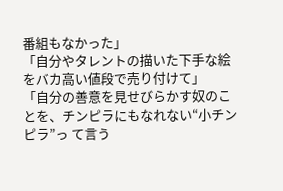番組もなかった」
「自分やタレントの描いた下手な絵をバカ高い値段で売り付けて」
「自分の善意を見せびらかす奴のことを、チンピラにもなれない“小チンピラ”っ て言う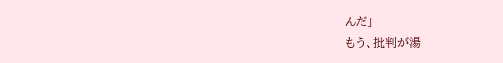んだ」
もう、批判が湯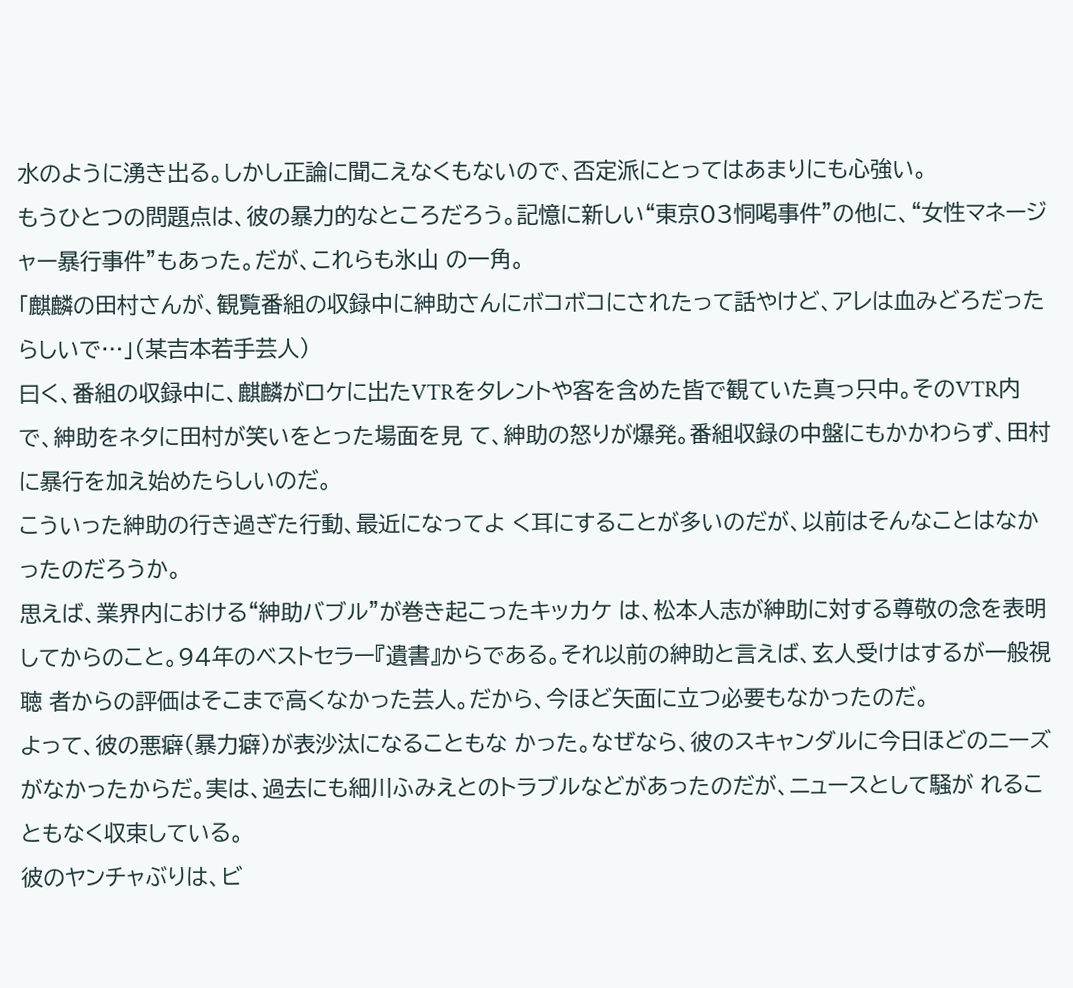水のように湧き出る。しかし正論に聞こえなくもないので、否定派にとってはあまりにも心強い。
もうひとつの問題点は、彼の暴力的なところだろう。記憶に新しい“東京03恫喝事件”の他に、“女性マネージャー暴行事件”もあった。だが、これらも氷山 の一角。
「麒麟の田村さんが、観覧番組の収録中に紳助さんにボコボコにされたって話やけど、アレは血みどろだったらしいで…」(某吉本若手芸人)
曰く、番組の収録中に、麒麟がロケに出たVTRをタレントや客を含めた皆で観ていた真っ只中。そのVTR内で、紳助をネタに田村が笑いをとった場面を見 て、紳助の怒りが爆発。番組収録の中盤にもかかわらず、田村に暴行を加え始めたらしいのだ。
こういった紳助の行き過ぎた行動、最近になってよ く耳にすることが多いのだが、以前はそんなことはなかったのだろうか。
思えば、業界内における“紳助バブル”が巻き起こったキッカケ は、松本人志が紳助に対する尊敬の念を表明してからのこと。94年のベストセラー『遺書』からである。それ以前の紳助と言えば、玄人受けはするが一般視聴 者からの評価はそこまで高くなかった芸人。だから、今ほど矢面に立つ必要もなかったのだ。
よって、彼の悪癖(暴力癖)が表沙汰になることもな かった。なぜなら、彼のスキャンダルに今日ほどのニーズがなかったからだ。実は、過去にも細川ふみえとのトラブルなどがあったのだが、ニュースとして騒が れることもなく収束している。
彼のヤンチャぶりは、ビ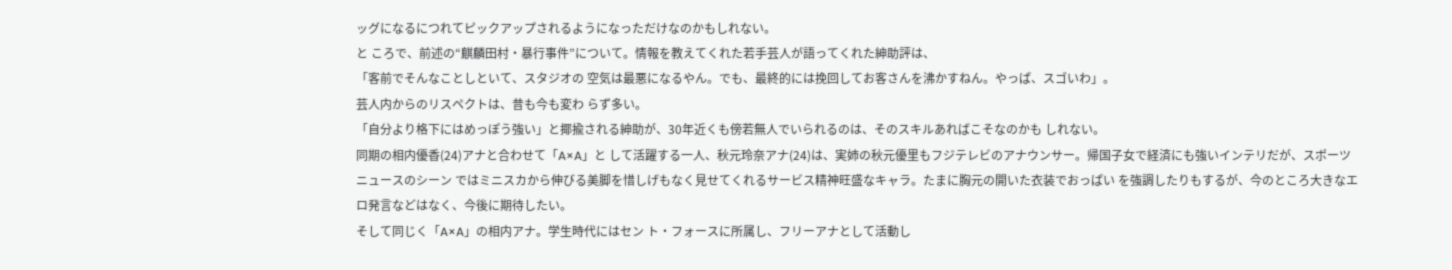ッグになるにつれてピックアップされるようになっただけなのかもしれない。
と ころで、前述の“麒麟田村・暴行事件”について。情報を教えてくれた若手芸人が語ってくれた紳助評は、
「客前でそんなことしといて、スタジオの 空気は最悪になるやん。でも、最終的には挽回してお客さんを沸かすねん。やっぱ、スゴいわ」。
芸人内からのリスペクトは、昔も今も変わ らず多い。
「自分より格下にはめっぽう強い」と揶揄される紳助が、30年近くも傍若無人でいられるのは、そのスキルあればこそなのかも しれない。
同期の相内優香(24)アナと合わせて「A×A」と して活躍する一人、秋元玲奈アナ(24)は、実姉の秋元優里もフジテレビのアナウンサー。帰国子女で経済にも強いインテリだが、スポーツニュースのシーン ではミニスカから伸びる美脚を惜しげもなく見せてくれるサービス精神旺盛なキャラ。たまに胸元の開いた衣装でおっぱい を強調したりもするが、今のところ大きなエロ発言などはなく、今後に期待したい。
そして同じく「A×A」の相内アナ。学生時代にはセン ト・フォースに所属し、フリーアナとして活動し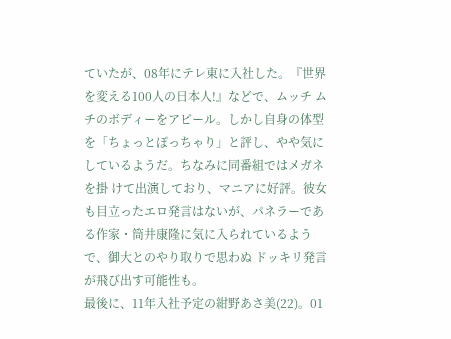ていたが、08年にテレ東に入社した。『世界を変える100人の日本人!』などで、ムッチ ムチのボディーをアピール。しかし自身の体型を「ちょっとぽっちゃり」と評し、やや気にしているようだ。ちなみに同番組ではメガネを掛 けて出演しており、マニアに好評。彼女も目立ったエロ発言はないが、パネラーである作家・筒井康隆に気に入られているようで、御大とのやり取りで思わぬ ドッキリ発言が飛び出す可能性も。
最後に、11年入社予定の紺野あさ美(22)。01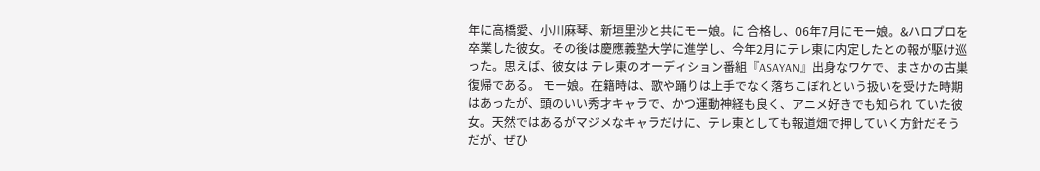年に高橋愛、小川麻琴、新垣里沙と共にモー娘。に 合格し、06年7月にモー娘。&ハロプロを卒業した彼女。その後は慶應義塾大学に進学し、今年2月にテレ東に内定したとの報が駆け巡った。思えば、彼女は テレ東のオーディション番組『ASAYAN』出身なワケで、まさかの古巣復帰である。 モー娘。在籍時は、歌や踊りは上手でなく落ちこぼれという扱いを受けた時期はあったが、頭のいい秀才キャラで、かつ運動神経も良く、アニメ好きでも知られ ていた彼女。天然ではあるがマジメなキャラだけに、テレ東としても報道畑で押していく方針だそうだが、ぜひ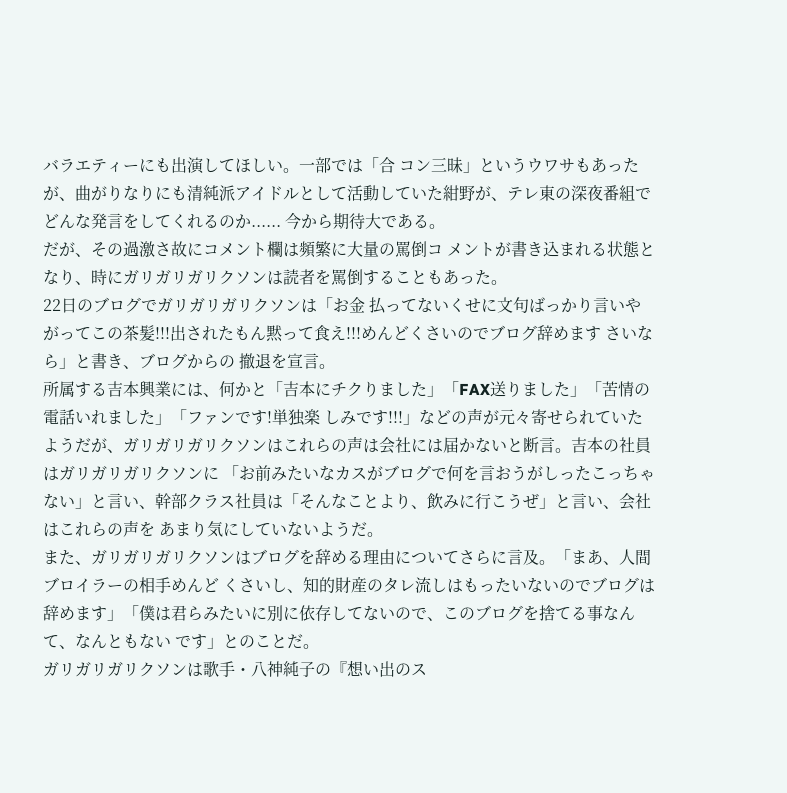バラエティーにも出演してほしい。一部では「合 コン三昧」というウワサもあったが、曲がりなりにも清純派アイドルとして活動していた紺野が、テレ東の深夜番組でどんな発言をしてくれるのか...... 今から期待大である。
だが、その過激さ故にコメント欄は頻繁に大量の罵倒コ メントが書き込まれる状態となり、時にガリガリガリクソンは読者を罵倒することもあった。
22日のブログでガリガリガリクソンは「お金 払ってないくせに文句ばっかり言いやがってこの茶髪!!!出されたもん黙って食え!!!めんどくさいのでブログ辞めます さいなら」と書き、ブログからの 撤退を宣言。
所属する吉本興業には、何かと「吉本にチクりました」「FAX送りました」「苦情の電話いれました」「ファンです!単独楽 しみです!!!」などの声が元々寄せられていたようだが、ガリガリガリクソンはこれらの声は会社には届かないと断言。吉本の社員はガリガリガリクソンに 「お前みたいなカスがブログで何を言おうがしったこっちゃない」と言い、幹部クラス社員は「そんなことより、飲みに行こうぜ」と言い、会社はこれらの声を あまり気にしていないようだ。
また、ガリガリガリクソンはブログを辞める理由についてさらに言及。「まあ、人間ブロイラーの相手めんど くさいし、知的財産のタレ流しはもったいないのでブログは辞めます」「僕は君らみたいに別に依存してないので、このブログを捨てる事なんて、なんともない です」とのことだ。
ガリガリガリクソンは歌手・八神純子の『想い出のス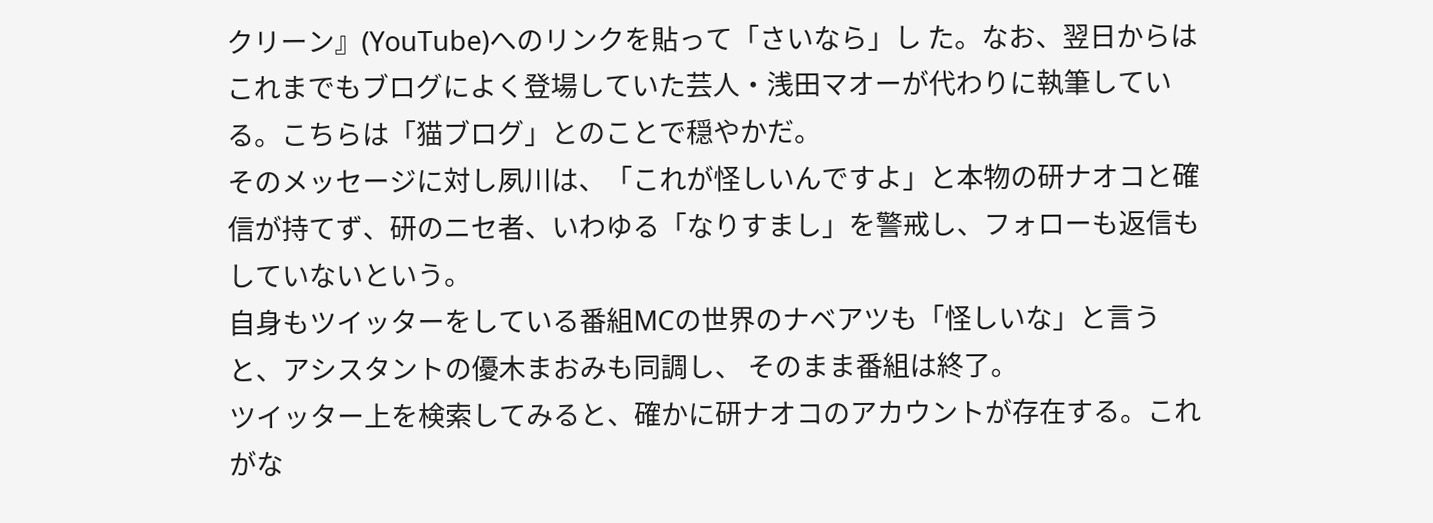クリーン』(YouTube)へのリンクを貼って「さいなら」し た。なお、翌日からはこれまでもブログによく登場していた芸人・浅田マオーが代わりに執筆している。こちらは「猫ブログ」とのことで穏やかだ。
そのメッセージに対し夙川は、「これが怪しいんですよ」と本物の研ナオコと確信が持てず、研のニセ者、いわゆる「なりすまし」を警戒し、フォローも返信も していないという。
自身もツイッターをしている番組MCの世界のナベアツも「怪しいな」と言うと、アシスタントの優木まおみも同調し、 そのまま番組は終了。
ツイッター上を検索してみると、確かに研ナオコのアカウントが存在する。これがな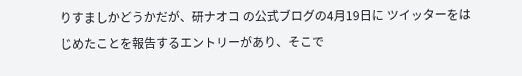りすましかどうかだが、研ナオコ の公式ブログの4月19日に ツイッターをはじめたことを報告するエントリーがあり、そこで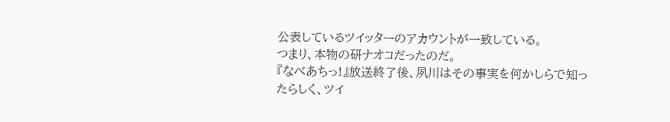公表しているツイッターのアカウントが一致している。
つまり、本物の研ナオコだったのだ。
『なべあちっ!』放送終了後、夙川はその事実を何かしらで知ったらしく、ツイ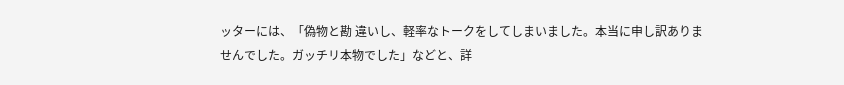ッターには、「偽物と勘 違いし、軽率なトークをしてしまいました。本当に申し訳ありませんでした。ガッチリ本物でした」などと、詳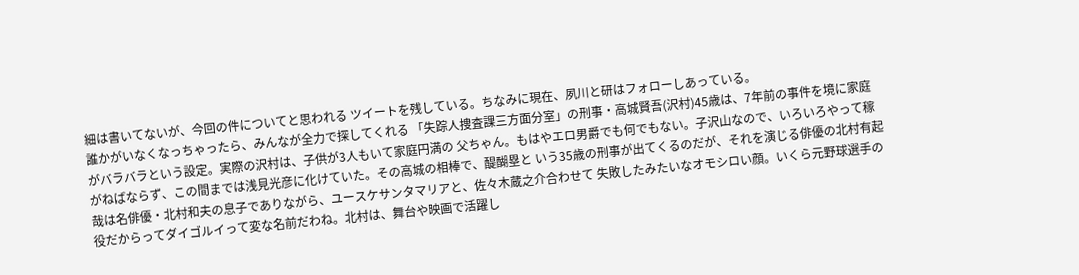細は書いてないが、今回の件についてと思われる ツイートを残している。ちなみに現在、夙川と研はフォローしあっている。
誰かがいなくなっちゃったら、みんなが全力で探してくれる 「失踪人捜査課三方面分室」の刑事・高城賢吾(沢村)45歳は、7年前の事件を境に家庭がバラバラという設定。実際の沢村は、子供が3人もいて家庭円満の 父ちゃん。もはやエロ男爵でも何でもない。子沢山なので、いろいろやって稼がねばならず、この間までは浅見光彦に化けていた。その高城の相棒で、醍醐塁と いう35歳の刑事が出てくるのだが、それを演じる俳優の北村有起哉は名俳優・北村和夫の息子でありながら、ユースケサンタマリアと、佐々木蔵之介合わせて 失敗したみたいなオモシロい顔。いくら元野球選手の役だからってダイゴルイって変な名前だわね。北村は、舞台や映画で活躍し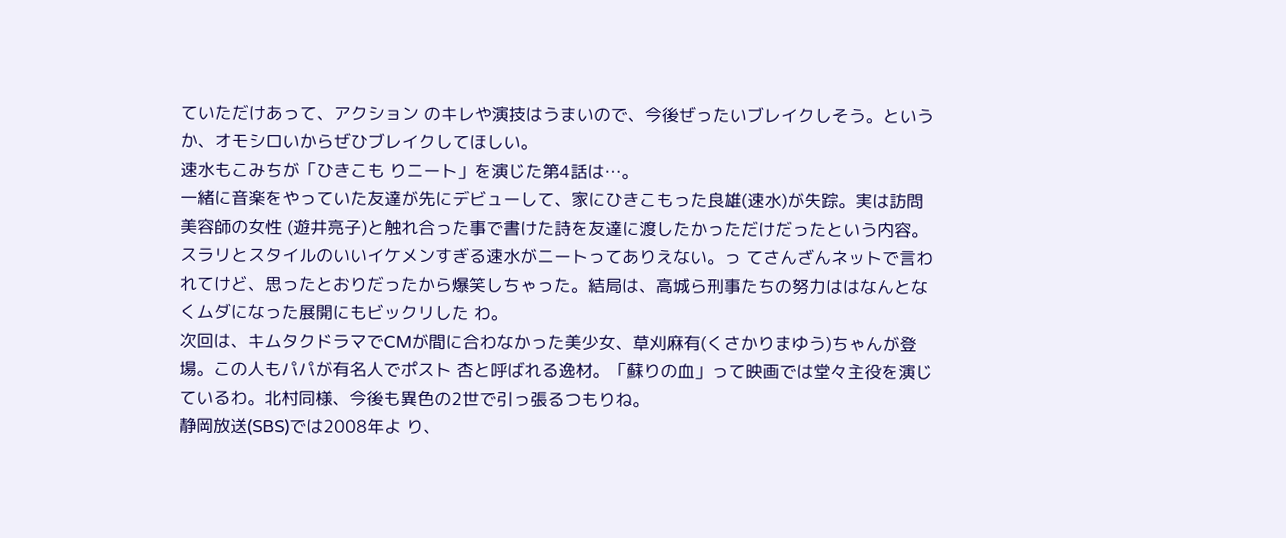ていただけあって、アクション のキレや演技はうまいので、今後ぜったいブレイクしそう。というか、オモシロいからぜひブレイクしてほしい。
速水もこみちが「ひきこも りニート」を演じた第4話は…。
一緒に音楽をやっていた友達が先にデビューして、家にひきこもった良雄(速水)が失踪。実は訪問美容師の女性 (遊井亮子)と触れ合った事で書けた詩を友達に渡したかっただけだったという内容。スラリとスタイルのいいイケメンすぎる速水がニートってありえない。っ てさんざんネットで言われてけど、思ったとおりだったから爆笑しちゃった。結局は、高城ら刑事たちの努力ははなんとなくムダになった展開にもビックリした わ。
次回は、キムタクドラマでCMが間に合わなかった美少女、草刈麻有(くさかりまゆう)ちゃんが登場。この人もパパが有名人でポスト 杏と呼ばれる逸材。「蘇りの血」って映画では堂々主役を演じているわ。北村同様、今後も異色の2世で引っ張るつもりね。
静岡放送(SBS)では2008年よ り、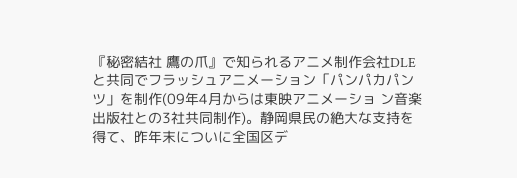『秘密結社 鷹の爪』で知られるアニメ制作会社DLEと共同でフラッシュアニメーション「パンパカパンツ」を制作(09年4月からは東映アニメーショ ン音楽出版社との3社共同制作)。静岡県民の絶大な支持を得て、昨年末についに全国区デ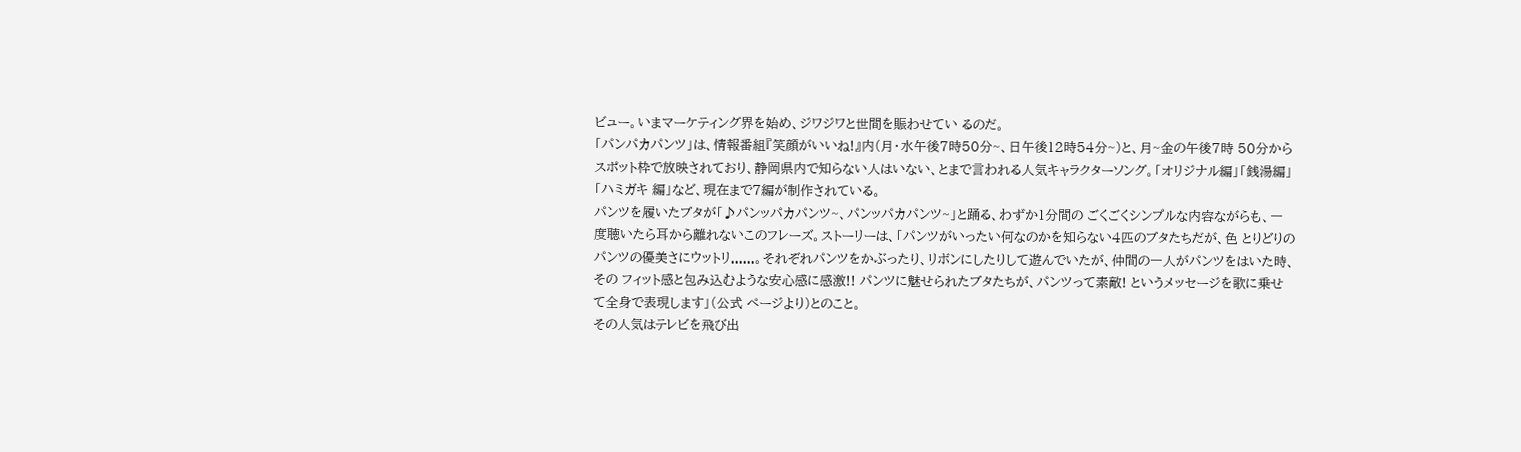ビュー。いまマーケティング界を始め、ジワジワと世間を賑わせてい るのだ。
「パンパカパンツ」は、情報番組『笑顔がいいね!』内(月・水午後7時50分~、日午後12時54分~)と、月~金の午後7時 50分からスポット枠で放映されており、静岡県内で知らない人はいない、とまで言われる人気キャラクターソング。「オリジナル編」「銭湯編」「ハミガキ 編」など、現在まで7編が制作されている。
パンツを履いたブタが「♪パンッパカパンツ~、パンッパカパンツ~」と踊る、わずか1分間の ごくごくシンプルな内容ながらも、一度聴いたら耳から離れないこのフレーズ。ストーリーは、「パンツがいったい何なのかを知らない4匹のブタたちだが、色 とりどりのパンツの優美さにウットリ......。それぞれパンツをかぶったり、リボンにしたりして遊んでいたが、仲間の一人がパンツをはいた時、その フィット感と包み込むような安心感に感激!! パンツに魅せられたブタたちが、パンツって素敵! というメッセージを歌に乗せて全身で表現します」(公式 ページより)とのこと。
その人気はテレビを飛び出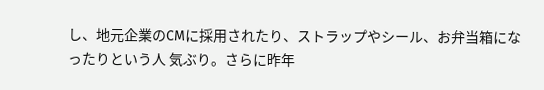し、地元企業のCMに採用されたり、ストラップやシール、お弁当箱になったりという人 気ぶり。さらに昨年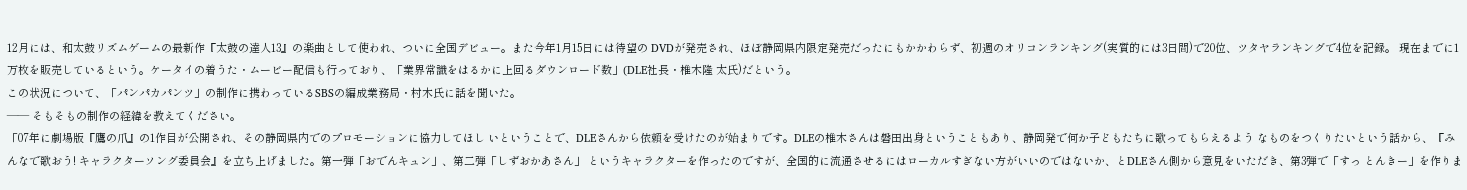12月には、和太鼓リズムゲームの最新作『太鼓の達人13』の楽曲として使われ、ついに全国デビュー。また今年1月15日には待望の DVDが発売され、ほぼ静岡県内限定発売だったにもかかわらず、初週のオリコンランキング(実質的には3日間)で20位、ツタヤランキングで4位を記録。 現在までに1万枚を販売しているという。ケータイの着うた・ムービー配信も行っており、「業界常識をはるかに上回るダウンロード数」(DLE社長・椎木隆 太氏)だという。
この状況について、「パンパカパンツ」の制作に携わっているSBSの編成業務局・村木氏に話を聞いた。
―― そもそもの制作の経緯を教えてください。
「07年に劇場版『鷹の爪』の1作目が公開され、その静岡県内でのプロモーションに協力してほし いということで、DLEさんから依頼を受けたのが始まりです。DLEの椎木さんは磐田出身ということもあり、静岡発で何か子どもたちに歌ってもらえるよう なものをつくりたいという話から、『みんなで歌おう! キャラクターソング委員会』を立ち上げました。第一弾「おでんキュン」、第二弾「しずおかあさん」 というキャラクターを作ったのですが、全国的に流通させるにはローカルすぎない方がいいのではないか、とDLEさん側から意見をいただき、第3弾で「すっ とんきー」を作りま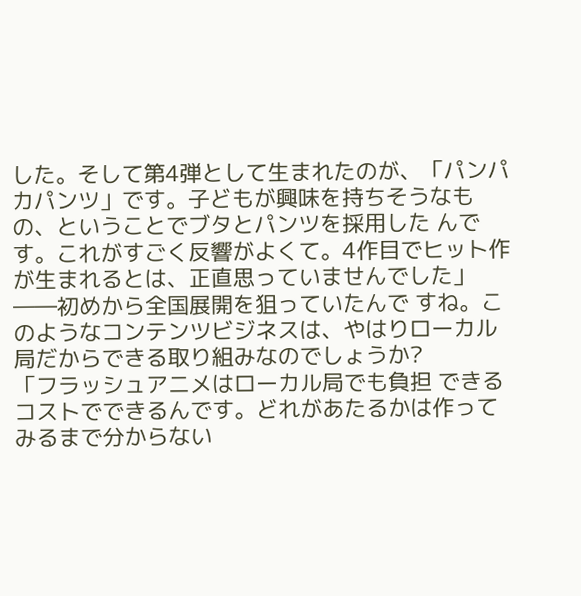した。そして第4弾として生まれたのが、「パンパカパンツ」です。子どもが興味を持ちそうなもの、ということでブタとパンツを採用した んです。これがすごく反響がよくて。4作目でヒット作が生まれるとは、正直思っていませんでした」
――初めから全国展開を狙っていたんで すね。このようなコンテンツビジネスは、やはりローカル局だからできる取り組みなのでしょうか?
「フラッシュアニメはローカル局でも負担 できるコストでできるんです。どれがあたるかは作ってみるまで分からない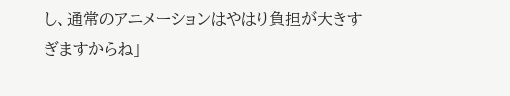し、通常のアニメーションはやはり負担が大きすぎますからね」